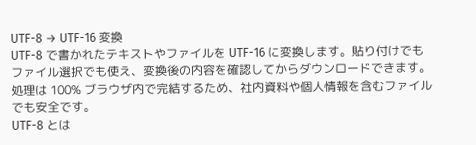UTF-8 → UTF-16 変換
UTF-8 で書かれたテキストやファイルを UTF-16 に変換します。貼り付けでもファイル選択でも使え、変換後の内容を確認してからダウンロードできます。処理は 100% ブラウザ内で完結するため、社内資料や個人情報を含むファイルでも安全です。
UTF-8 とは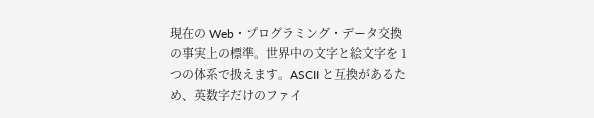現在の Web・プログラミング・データ交換の事実上の標準。世界中の文字と絵文字を 1 つの体系で扱えます。ASCII と互換があるため、英数字だけのファイ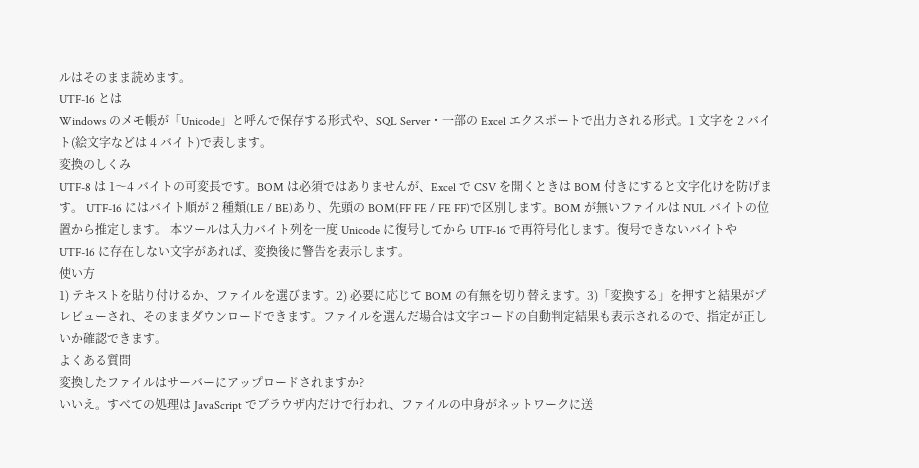ルはそのまま読めます。
UTF-16 とは
Windows のメモ帳が「Unicode」と呼んで保存する形式や、SQL Server・一部の Excel エクスポートで出力される形式。1 文字を 2 バイト(絵文字などは 4 バイト)で表します。
変換のしくみ
UTF-8 は 1〜4 バイトの可変長です。BOM は必須ではありませんが、Excel で CSV を開くときは BOM 付きにすると文字化けを防げます。 UTF-16 にはバイト順が 2 種類(LE / BE)あり、先頭の BOM(FF FE / FE FF)で区別します。BOM が無いファイルは NUL バイトの位置から推定します。 本ツールは入力バイト列を一度 Unicode に復号してから UTF-16 で再符号化します。復号できないバイトや UTF-16 に存在しない文字があれば、変換後に警告を表示します。
使い方
1) テキストを貼り付けるか、ファイルを選びます。2) 必要に応じて BOM の有無を切り替えます。3)「変換する」を押すと結果がプレビューされ、そのままダウンロードできます。ファイルを選んだ場合は文字コードの自動判定結果も表示されるので、指定が正しいか確認できます。
よくある質問
変換したファイルはサーバーにアップロードされますか?
いいえ。すべての処理は JavaScript でブラウザ内だけで行われ、ファイルの中身がネットワークに送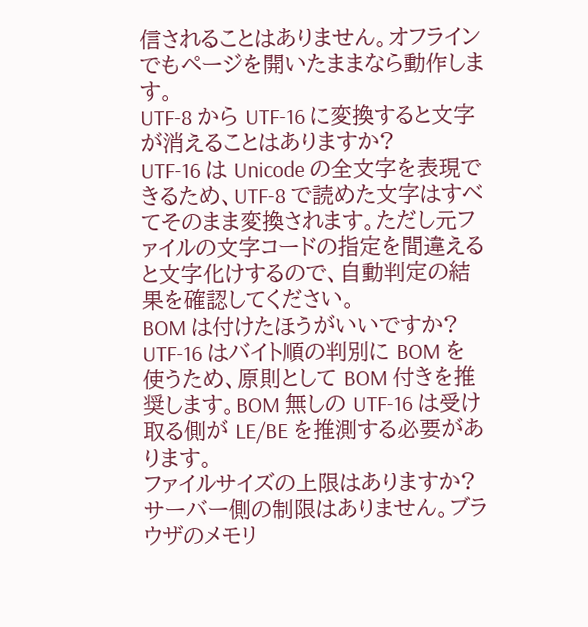信されることはありません。オフラインでもページを開いたままなら動作します。
UTF-8 から UTF-16 に変換すると文字が消えることはありますか?
UTF-16 は Unicode の全文字を表現できるため、UTF-8 で読めた文字はすべてそのまま変換されます。ただし元ファイルの文字コードの指定を間違えると文字化けするので、自動判定の結果を確認してください。
BOM は付けたほうがいいですか?
UTF-16 はバイト順の判別に BOM を使うため、原則として BOM 付きを推奨します。BOM 無しの UTF-16 は受け取る側が LE/BE を推測する必要があります。
ファイルサイズの上限はありますか?
サーバー側の制限はありません。ブラウザのメモリ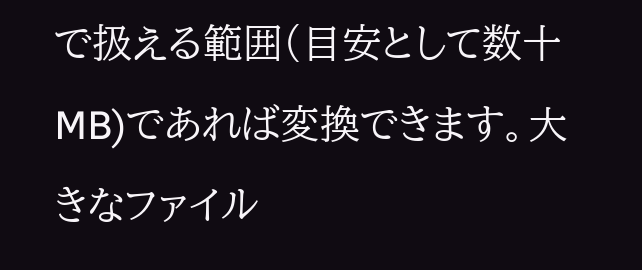で扱える範囲(目安として数十 MB)であれば変換できます。大きなファイル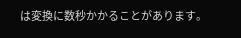は変換に数秒かかることがあります。